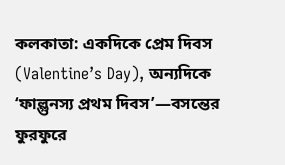কলকাতা: একদিকে প্রেম দিবস (Valentine’s Day), অন্যদিকে ‘ফাল্গুনস্য প্রথম দিবস’—বসন্তের ফুরফুরে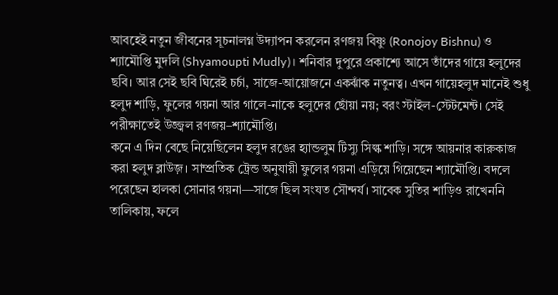আবহেই নতুন জীবনের সূচনালগ্ন উদ্যাপন করলেন রণজয় বিষ্ণু (Ronojoy Bishnu) ও শ্যামৌপ্তি মুদলি (Shyamoupti Mudly)। শনিবার দুপুরে প্রকাশ্যে আসে তাঁদের গায়ে হলুদের ছবি। আর সেই ছবি ঘিরেই চর্চা, সাজে-আয়োজনে একঝাঁক নতুনত্ব। এখন গায়েহলুদ মানেই শুধু হলুদ শাড়ি, ফুলের গয়না আর গালে-নাকে হলুদের ছোঁয়া নয়; বরং স্টাইল-স্টেটমেন্ট। সেই পরীক্ষাতেই উজ্জ্বল রণজয়–শ্যামৌপ্তি।
কনে এ দিন বেছে নিয়েছিলেন হলুদ রঙের হ্যান্ডলুম টিস্যু সিল্ক শাড়ি। সঙ্গে আয়নার কারুকাজ করা হলুদ ব্লাউজ়। সাম্প্রতিক ট্রেন্ড অনুযায়ী ফুলের গয়না এড়িয়ে গিয়েছেন শ্যামৌপ্তি। বদলে পরেছেন হালকা সোনার গয়না—সাজে ছিল সংযত সৌন্দর্য। সাবেক সুতির শাড়িও রাখেননি তালিকায়, ফলে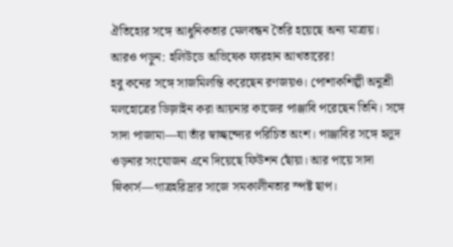ঐতিহ্যের সঙ্গে আধুনিকতার মেলবন্ধন তৈরি হয়েছে অন্য মাত্রায়।
আরও পড়ুন: হলিউডে অভিষেক ফারহান আখতারের!
হবু কনের সঙ্গে সাজমিলন্তি করেছেন রণজয়ও। পোশাকশিল্পী অনুশ্রী মলহোত্রের ডিজ়াইন করা আয়নার কাজের পাঞ্জাবি পরেছেন তিনি। সঙ্গে সাদা পাজামা—যা তাঁর স্বাচ্ছন্দ্যের পরিচিত অংশ। পাঞ্জাবির সঙ্গে হলুদ ওড়নার সংযোজন এনে দিয়েছে ফিউশন ছোঁয়া। আর পায়ে সাদা স্নিকার্স—গাত্রহরিদ্রার সাজে সমকালীনতার স্পষ্ট ছাপ।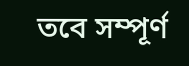তবে সম্পূর্ণ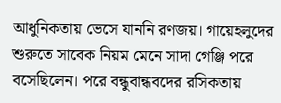আধুনিকতায় ভেসে যাননি রণজয়। গায়েহলুদের শুরুতে সাবেক নিয়ম মেনে সাদা গেঞ্জি পরে বসেছিলেন। পরে বন্ধুবান্ধবদের রসিকতায়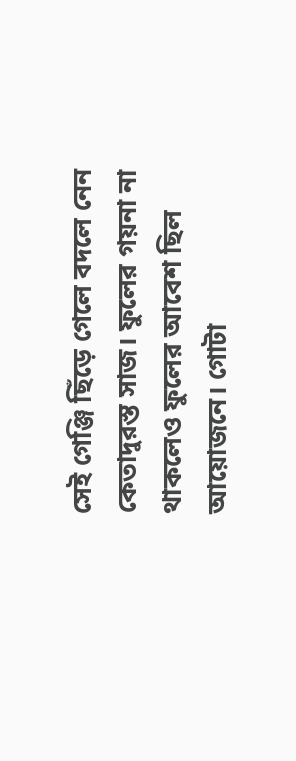সেই গেঞ্জি ছিঁড়ে গেলে বদলে নেন কেতাদুরস্ত সাজ। ফুলের গয়না না থাকলেও ফুলের আবেশ ছিল আয়োজনে। গোটা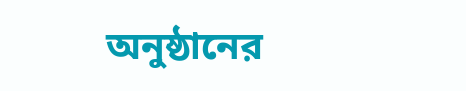অনুষ্ঠানের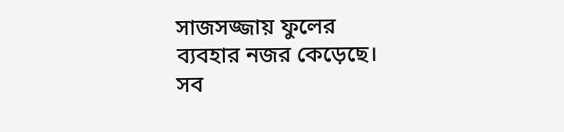সাজসজ্জায় ফুলের ব্যবহার নজর কেড়েছে। সব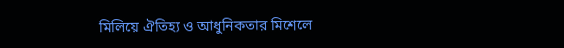মিলিয়ে ঐতিহ্য ও আধুনিকতার মিশেলে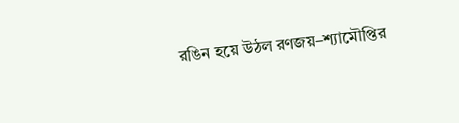রঙিন হয়ে উঠল রণজয়–শ্যামৌপ্তির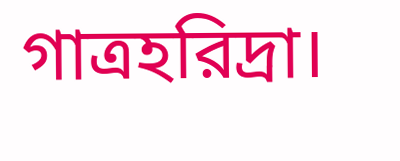গাত্রহরিদ্রা।